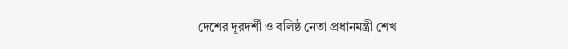দেশের দূরদর্শী ও বলিষ্ঠ নেতা প্রধানমন্ত্রী শেখ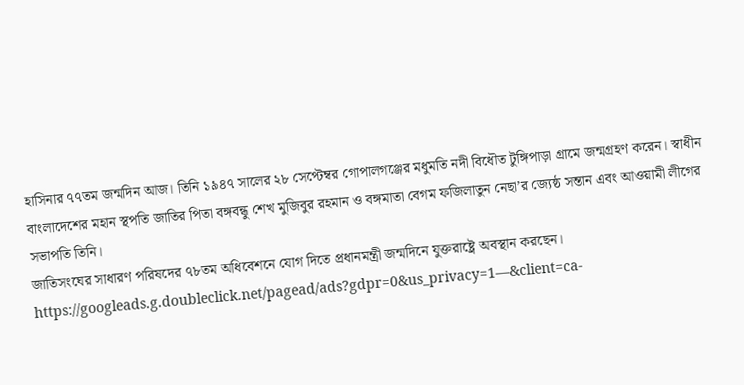হাসিনার ৭৭তম জন্মদিন আজ। তিনি ১৯৪৭ সালের ২৮ সেপ্টেম্বর গোপালগঞ্জের মধুমতি নদী বিধৌত টুঙ্গিপাড়া গ্রামে জন্মগ্রহণ করেন। স্বাধীন বাংলাদেশের মহান স্থপতি জাতির পিতা বঙ্গবন্ধু শেখ মুজিবুর রহমান ও বঙ্গমাতা বেগম ফজিলাতুন নেছা’র জ্যেষ্ঠ সন্তান এবং আওয়ামী লীগের সভাপতি তিনি।
জাতিসংঘের সাধারণ পরিষদের ৭৮তম অধিবেশনে যোগ দিতে প্রধানমন্ত্রী জন্মদিনে যুক্তরাষ্ট্রে অবস্থান করছেন।
https://googleads.g.doubleclick.net/pagead/ads?gdpr=0&us_privacy=1—&client=ca-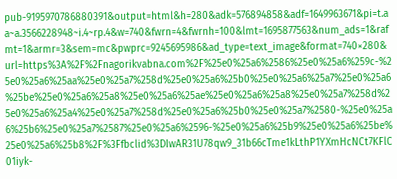pub-9195970786880391&output=html&h=280&adk=576894858&adf=1649963671&pi=t.aa~a.3566228948~i.4~rp.4&w=740&fwrn=4&fwrnh=100&lmt=1695877563&num_ads=1&rafmt=1&armr=3&sem=mc&pwprc=9245695986&ad_type=text_image&format=740×280&url=https%3A%2F%2Fnagorikvabna.com%2F%25e0%25a6%2586%25e0%25a6%259c-%25e0%25a6%25aa%25e0%25a7%258d%25e0%25a6%25b0%25e0%25a6%25a7%25e0%25a6%25be%25e0%25a6%25a8%25e0%25a6%25ae%25e0%25a6%25a8%25e0%25a7%258d%25e0%25a6%25a4%25e0%25a7%258d%25e0%25a6%25b0%25e0%25a7%2580-%25e0%25a6%25b6%25e0%25a7%2587%25e0%25a6%2596-%25e0%25a6%25b9%25e0%25a6%25be%25e0%25a6%25b8%2F%3Ffbclid%3DIwAR31U78qw9_31b66cTme1kLthP1YXmHcNCt7KFlC01iyk-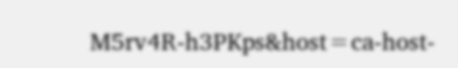M5rv4R-h3PKps&host=ca-host-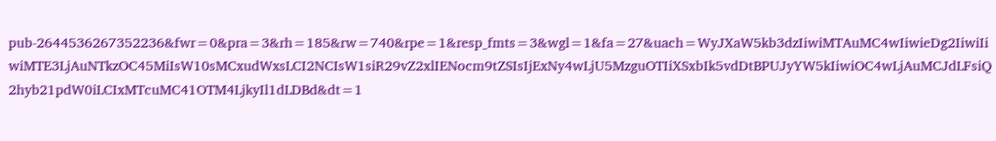pub-2644536267352236&fwr=0&pra=3&rh=185&rw=740&rpe=1&resp_fmts=3&wgl=1&fa=27&uach=WyJXaW5kb3dzIiwiMTAuMC4wIiwieDg2IiwiIiwiMTE3LjAuNTkzOC45MiIsW10sMCxudWxsLCI2NCIsW1siR29vZ2xlIENocm9tZSIsIjExNy4wLjU5MzguOTIiXSxbIk5vdDtBPUJyYW5kIiwiOC4wLjAuMCJdLFsiQ2hyb21pdW0iLCIxMTcuMC41OTM4LjkyIl1dLDBd&dt=1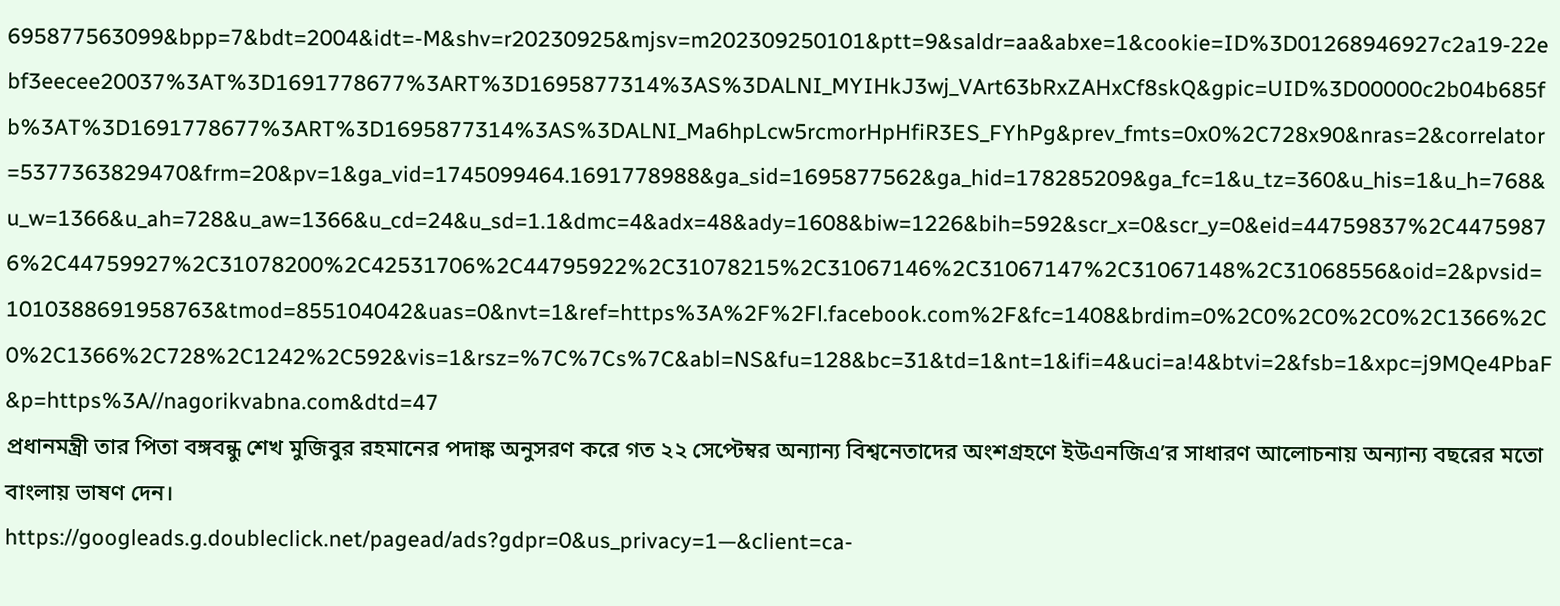695877563099&bpp=7&bdt=2004&idt=-M&shv=r20230925&mjsv=m202309250101&ptt=9&saldr=aa&abxe=1&cookie=ID%3D01268946927c2a19-22ebf3eecee20037%3AT%3D1691778677%3ART%3D1695877314%3AS%3DALNI_MYIHkJ3wj_VArt63bRxZAHxCf8skQ&gpic=UID%3D00000c2b04b685fb%3AT%3D1691778677%3ART%3D1695877314%3AS%3DALNI_Ma6hpLcw5rcmorHpHfiR3ES_FYhPg&prev_fmts=0x0%2C728x90&nras=2&correlator=5377363829470&frm=20&pv=1&ga_vid=1745099464.1691778988&ga_sid=1695877562&ga_hid=178285209&ga_fc=1&u_tz=360&u_his=1&u_h=768&u_w=1366&u_ah=728&u_aw=1366&u_cd=24&u_sd=1.1&dmc=4&adx=48&ady=1608&biw=1226&bih=592&scr_x=0&scr_y=0&eid=44759837%2C44759876%2C44759927%2C31078200%2C42531706%2C44795922%2C31078215%2C31067146%2C31067147%2C31067148%2C31068556&oid=2&pvsid=1010388691958763&tmod=855104042&uas=0&nvt=1&ref=https%3A%2F%2Fl.facebook.com%2F&fc=1408&brdim=0%2C0%2C0%2C0%2C1366%2C0%2C1366%2C728%2C1242%2C592&vis=1&rsz=%7C%7Cs%7C&abl=NS&fu=128&bc=31&td=1&nt=1&ifi=4&uci=a!4&btvi=2&fsb=1&xpc=j9MQe4PbaF&p=https%3A//nagorikvabna.com&dtd=47
প্রধানমন্ত্রী তার পিতা বঙ্গবন্ধু শেখ মুজিবুর রহমানের পদাঙ্ক অনুসরণ করে গত ২২ সেপ্টেম্বর অন্যান্য বিশ্বনেতাদের অংশগ্রহণে ইউএনজিএ’র সাধারণ আলোচনায় অন্যান্য বছরের মতো বাংলায় ভাষণ দেন।
https://googleads.g.doubleclick.net/pagead/ads?gdpr=0&us_privacy=1—&client=ca-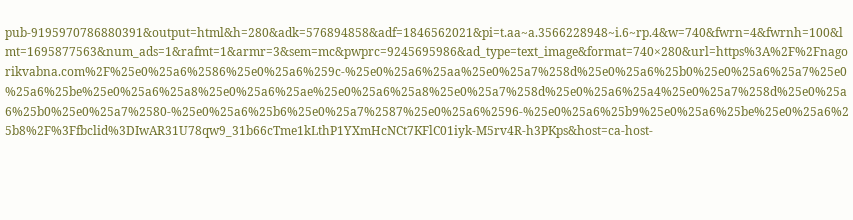pub-9195970786880391&output=html&h=280&adk=576894858&adf=1846562021&pi=t.aa~a.3566228948~i.6~rp.4&w=740&fwrn=4&fwrnh=100&lmt=1695877563&num_ads=1&rafmt=1&armr=3&sem=mc&pwprc=9245695986&ad_type=text_image&format=740×280&url=https%3A%2F%2Fnagorikvabna.com%2F%25e0%25a6%2586%25e0%25a6%259c-%25e0%25a6%25aa%25e0%25a7%258d%25e0%25a6%25b0%25e0%25a6%25a7%25e0%25a6%25be%25e0%25a6%25a8%25e0%25a6%25ae%25e0%25a6%25a8%25e0%25a7%258d%25e0%25a6%25a4%25e0%25a7%258d%25e0%25a6%25b0%25e0%25a7%2580-%25e0%25a6%25b6%25e0%25a7%2587%25e0%25a6%2596-%25e0%25a6%25b9%25e0%25a6%25be%25e0%25a6%25b8%2F%3Ffbclid%3DIwAR31U78qw9_31b66cTme1kLthP1YXmHcNCt7KFlC01iyk-M5rv4R-h3PKps&host=ca-host-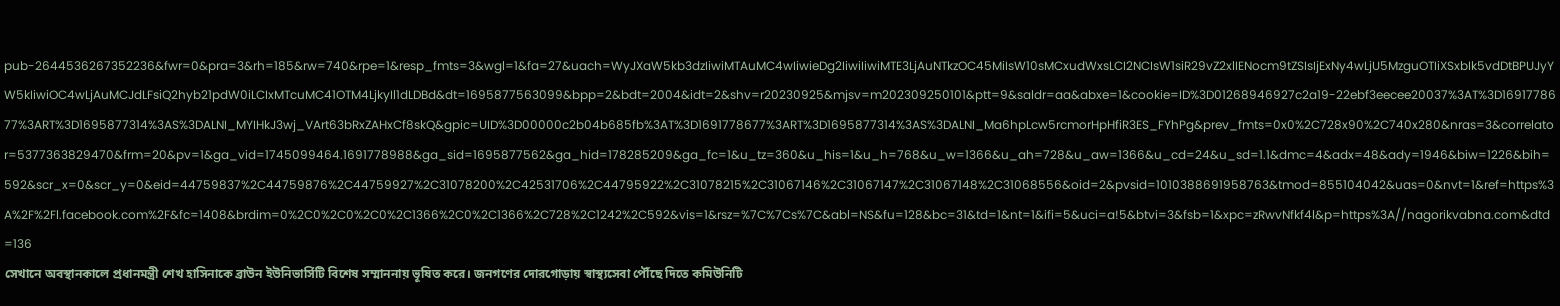pub-2644536267352236&fwr=0&pra=3&rh=185&rw=740&rpe=1&resp_fmts=3&wgl=1&fa=27&uach=WyJXaW5kb3dzIiwiMTAuMC4wIiwieDg2IiwiIiwiMTE3LjAuNTkzOC45MiIsW10sMCxudWxsLCI2NCIsW1siR29vZ2xlIENocm9tZSIsIjExNy4wLjU5MzguOTIiXSxbIk5vdDtBPUJyYW5kIiwiOC4wLjAuMCJdLFsiQ2hyb21pdW0iLCIxMTcuMC41OTM4LjkyIl1dLDBd&dt=1695877563099&bpp=2&bdt=2004&idt=2&shv=r20230925&mjsv=m202309250101&ptt=9&saldr=aa&abxe=1&cookie=ID%3D01268946927c2a19-22ebf3eecee20037%3AT%3D1691778677%3ART%3D1695877314%3AS%3DALNI_MYIHkJ3wj_VArt63bRxZAHxCf8skQ&gpic=UID%3D00000c2b04b685fb%3AT%3D1691778677%3ART%3D1695877314%3AS%3DALNI_Ma6hpLcw5rcmorHpHfiR3ES_FYhPg&prev_fmts=0x0%2C728x90%2C740x280&nras=3&correlator=5377363829470&frm=20&pv=1&ga_vid=1745099464.1691778988&ga_sid=1695877562&ga_hid=178285209&ga_fc=1&u_tz=360&u_his=1&u_h=768&u_w=1366&u_ah=728&u_aw=1366&u_cd=24&u_sd=1.1&dmc=4&adx=48&ady=1946&biw=1226&bih=592&scr_x=0&scr_y=0&eid=44759837%2C44759876%2C44759927%2C31078200%2C42531706%2C44795922%2C31078215%2C31067146%2C31067147%2C31067148%2C31068556&oid=2&pvsid=1010388691958763&tmod=855104042&uas=0&nvt=1&ref=https%3A%2F%2Fl.facebook.com%2F&fc=1408&brdim=0%2C0%2C0%2C0%2C1366%2C0%2C1366%2C728%2C1242%2C592&vis=1&rsz=%7C%7Cs%7C&abl=NS&fu=128&bc=31&td=1&nt=1&ifi=5&uci=a!5&btvi=3&fsb=1&xpc=zRwvNfkf4l&p=https%3A//nagorikvabna.com&dtd=136
সেখানে অবস্থানকালে প্রধানমন্ত্রী শেখ হাসিনাকে ব্রাউন ইউনিভার্সিটি বিশেষ সম্মাননায় ভূষিত করে। জনগণের দোরগোড়ায় স্বাস্থ্যসেবা পৌঁছে দিতে কমিউনিটি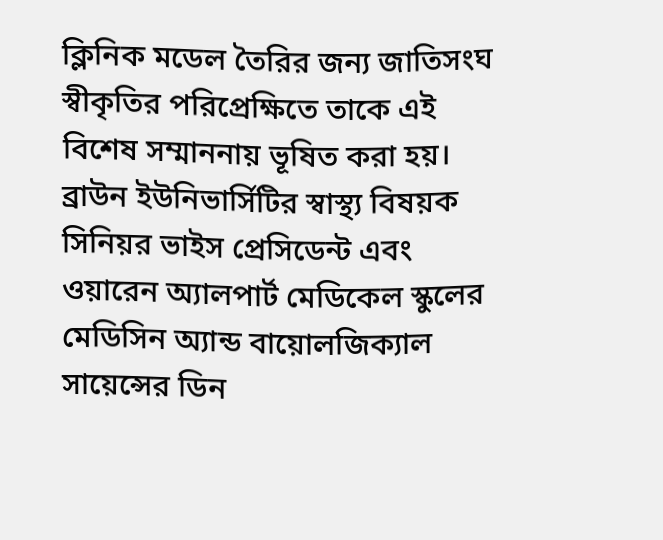ক্লিনিক মডেল তৈরির জন্য জাতিসংঘ স্বীকৃতির পরিপ্রেক্ষিতে তাকে এই বিশেষ সম্মাননায় ভূষিত করা হয়। ব্রাউন ইউনিভার্সিটির স্বাস্থ্য বিষয়ক সিনিয়র ভাইস প্রেসিডেন্ট এবং ওয়ারেন অ্যালপার্ট মেডিকেল স্কুলের মেডিসিন অ্যান্ড বায়োলজিক্যাল সায়েন্সের ডিন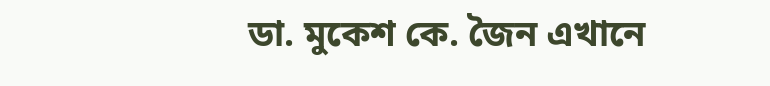ডা. মুকেশ কে. জৈন এখানে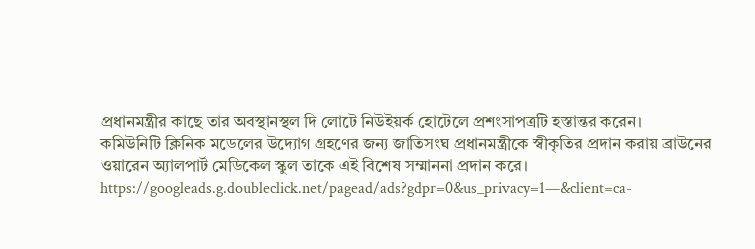প্রধানমন্ত্রীর কাছে তার অবস্থানস্থল দি লোটে নিউইয়র্ক হোটেলে প্রশংসাপত্রটি হস্তান্তর করেন।
কমিউনিটি ক্লিনিক মডেলের উদ্যোগ গ্রহণের জন্য জাতিসংঘ প্রধানমন্ত্রীকে স্বীকৃতির প্রদান করায় ব্রাউনের ওয়ারেন অ্যালপার্ট মেডিকেল স্কুল তাকে এই বিশেষ সম্মাননা প্রদান করে।
https://googleads.g.doubleclick.net/pagead/ads?gdpr=0&us_privacy=1—&client=ca-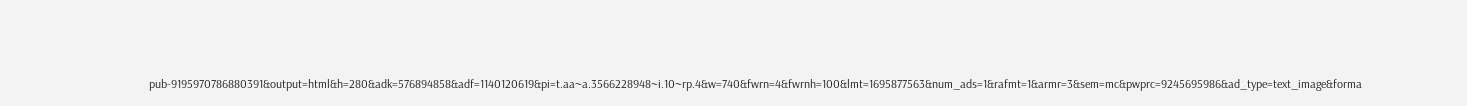pub-9195970786880391&output=html&h=280&adk=576894858&adf=1140120619&pi=t.aa~a.3566228948~i.10~rp.4&w=740&fwrn=4&fwrnh=100&lmt=1695877563&num_ads=1&rafmt=1&armr=3&sem=mc&pwprc=9245695986&ad_type=text_image&forma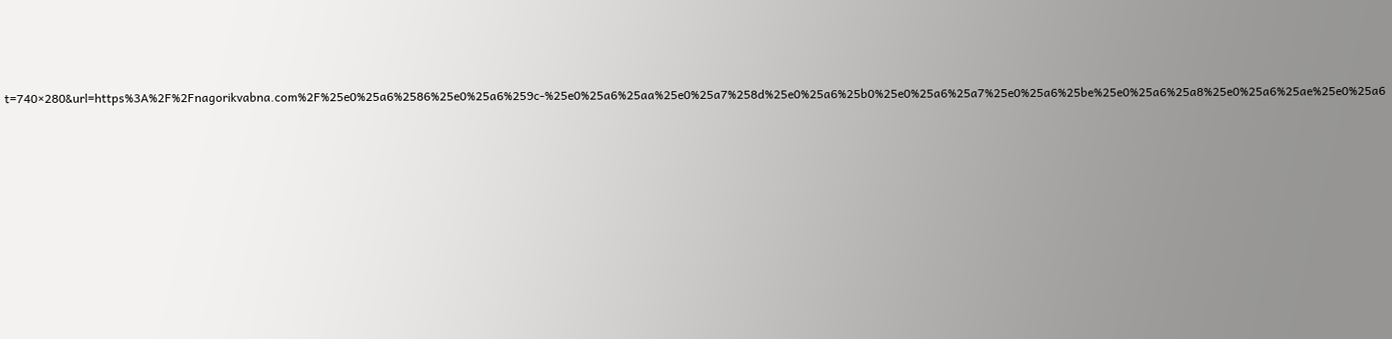t=740×280&url=https%3A%2F%2Fnagorikvabna.com%2F%25e0%25a6%2586%25e0%25a6%259c-%25e0%25a6%25aa%25e0%25a7%258d%25e0%25a6%25b0%25e0%25a6%25a7%25e0%25a6%25be%25e0%25a6%25a8%25e0%25a6%25ae%25e0%25a6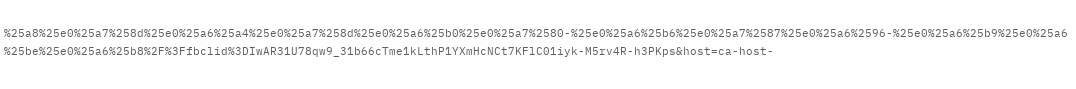%25a8%25e0%25a7%258d%25e0%25a6%25a4%25e0%25a7%258d%25e0%25a6%25b0%25e0%25a7%2580-%25e0%25a6%25b6%25e0%25a7%2587%25e0%25a6%2596-%25e0%25a6%25b9%25e0%25a6%25be%25e0%25a6%25b8%2F%3Ffbclid%3DIwAR31U78qw9_31b66cTme1kLthP1YXmHcNCt7KFlC01iyk-M5rv4R-h3PKps&host=ca-host-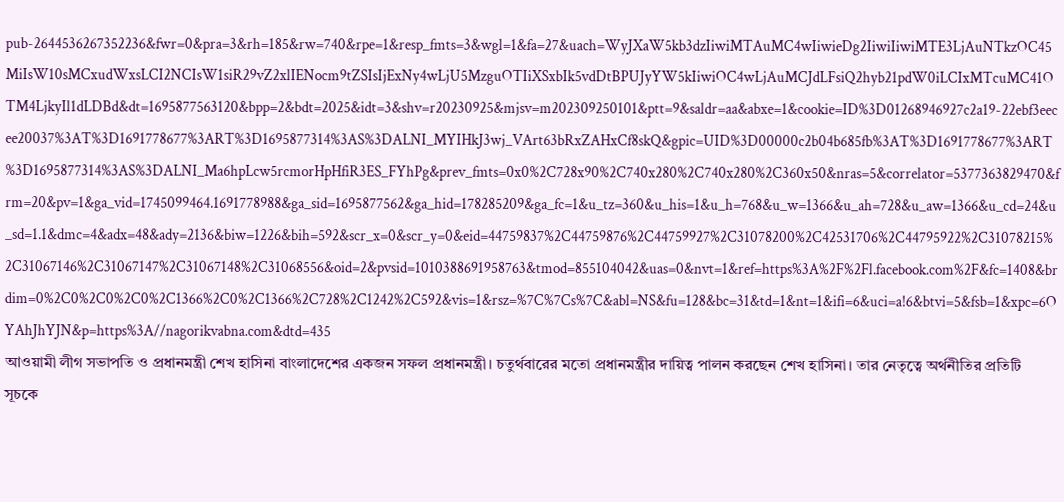pub-2644536267352236&fwr=0&pra=3&rh=185&rw=740&rpe=1&resp_fmts=3&wgl=1&fa=27&uach=WyJXaW5kb3dzIiwiMTAuMC4wIiwieDg2IiwiIiwiMTE3LjAuNTkzOC45MiIsW10sMCxudWxsLCI2NCIsW1siR29vZ2xlIENocm9tZSIsIjExNy4wLjU5MzguOTIiXSxbIk5vdDtBPUJyYW5kIiwiOC4wLjAuMCJdLFsiQ2hyb21pdW0iLCIxMTcuMC41OTM4LjkyIl1dLDBd&dt=1695877563120&bpp=2&bdt=2025&idt=3&shv=r20230925&mjsv=m202309250101&ptt=9&saldr=aa&abxe=1&cookie=ID%3D01268946927c2a19-22ebf3eecee20037%3AT%3D1691778677%3ART%3D1695877314%3AS%3DALNI_MYIHkJ3wj_VArt63bRxZAHxCf8skQ&gpic=UID%3D00000c2b04b685fb%3AT%3D1691778677%3ART%3D1695877314%3AS%3DALNI_Ma6hpLcw5rcmorHpHfiR3ES_FYhPg&prev_fmts=0x0%2C728x90%2C740x280%2C740x280%2C360x50&nras=5&correlator=5377363829470&frm=20&pv=1&ga_vid=1745099464.1691778988&ga_sid=1695877562&ga_hid=178285209&ga_fc=1&u_tz=360&u_his=1&u_h=768&u_w=1366&u_ah=728&u_aw=1366&u_cd=24&u_sd=1.1&dmc=4&adx=48&ady=2136&biw=1226&bih=592&scr_x=0&scr_y=0&eid=44759837%2C44759876%2C44759927%2C31078200%2C42531706%2C44795922%2C31078215%2C31067146%2C31067147%2C31067148%2C31068556&oid=2&pvsid=1010388691958763&tmod=855104042&uas=0&nvt=1&ref=https%3A%2F%2Fl.facebook.com%2F&fc=1408&brdim=0%2C0%2C0%2C0%2C1366%2C0%2C1366%2C728%2C1242%2C592&vis=1&rsz=%7C%7Cs%7C&abl=NS&fu=128&bc=31&td=1&nt=1&ifi=6&uci=a!6&btvi=5&fsb=1&xpc=6OYAhJhYJN&p=https%3A//nagorikvabna.com&dtd=435
আওয়ামী লীগ সভাপতি ও প্রধানমন্ত্রী শেখ হাসিনা বাংলাদেশের একজন সফল প্রধানমন্ত্রী। চতুর্থবারের মতো প্রধানমন্ত্রীর দায়িত্ব পালন করছেন শেখ হাসিনা। তার নেতৃত্বে অর্থনীতির প্রতিটি সূচকে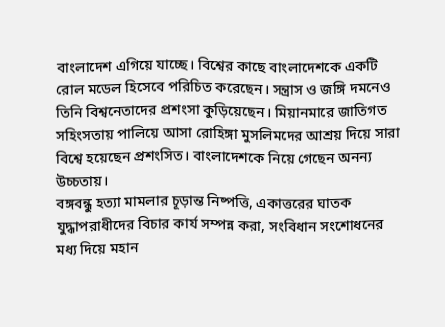বাংলাদেশ এগিয়ে যাচ্ছে। বিশ্বের কাছে বাংলাদেশকে একটি রোল মডেল হিসেবে পরিচিত করেছেন। সন্ত্রাস ও জঙ্গি দমনেও তিনি বিশ্বনেতাদের প্রশংসা কুড়িয়েছেন। মিয়ানমারে জাতিগত সহিংসতায় পালিয়ে আসা রোহিঙ্গা মুসলিমদের আশ্রয় দিয়ে সারা বিশ্বে হয়েছেন প্রশংসিত। বাংলাদেশকে নিয়ে গেছেন অনন্য উচ্চতায়।
বঙ্গবন্ধু হত্যা মামলার চূড়ান্ত নিষ্পত্তি, একাত্তরের ঘাতক যুদ্ধাপরাধীদের বিচার কার্য সম্পন্ন করা, সংবিধান সংশোধনের মধ্য দিয়ে মহান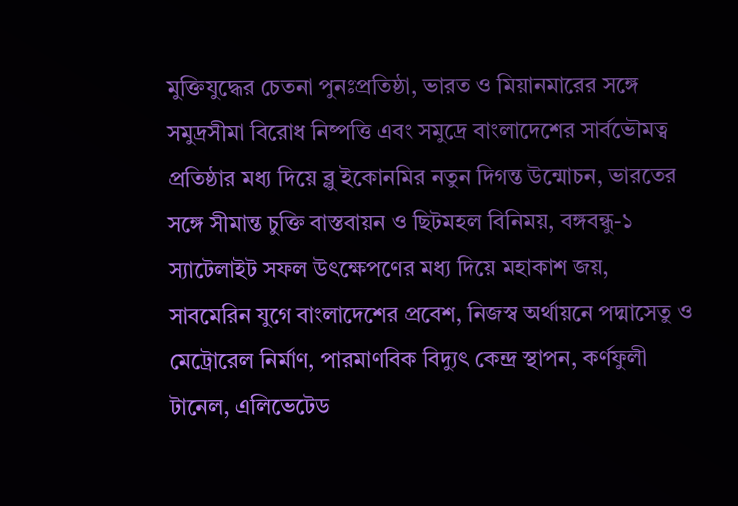মুক্তিযুদ্ধের চেতনা পুনঃপ্রতিষ্ঠা, ভারত ও মিয়ানমারের সঙ্গে সমুদ্রসীমা বিরোধ নিষ্পত্তি এবং সমুদ্রে বাংলাদেশের সার্বভৌমত্ব প্রতিষ্ঠার মধ্য দিয়ে ব্লু ইকোনমির নতুন দিগন্ত উন্মোচন, ভারতের সঙ্গে সীমান্ত চুক্তি বাস্তবায়ন ও ছিটমহল বিনিময়, বঙ্গবন্ধু-১ স্যাটেলাইট সফল উৎক্ষেপণের মধ্য দিয়ে মহাকাশ জয়, সাবমেরিন যুগে বাংলাদেশের প্রবেশ, নিজস্ব অর্থায়নে পদ্মাসেতু ও মেট্রোরেল নির্মাণ, পারমাণবিক বিদ্যুৎ কেন্দ্র স্থাপন, কর্ণফুলী টানেল, এলিভেটেড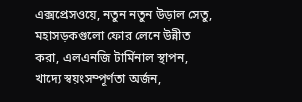এক্সপ্রেসওয়ে, নতুন নতুন উড়াল সেতু, মহাসড়কগুলো ফোর লেনে উন্নীত করা, এলএনজি টার্মিনাল স্থাপন, খাদ্যে স্বয়ংসম্পূর্ণতা অর্জন,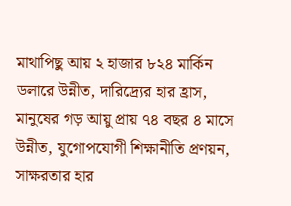মাথাপিছু আয় ২ হাজার ৮২৪ মার্কিন ডলারে উন্নীত, দারিদ্র্যের হার হ্রাস, মানুষের গড় আয়ু প্রায় ৭৪ বছর ৪ মাসে উন্নীত, যুগোপযোগী শিক্ষানীতি প্রণয়ন, সাক্ষরতার হার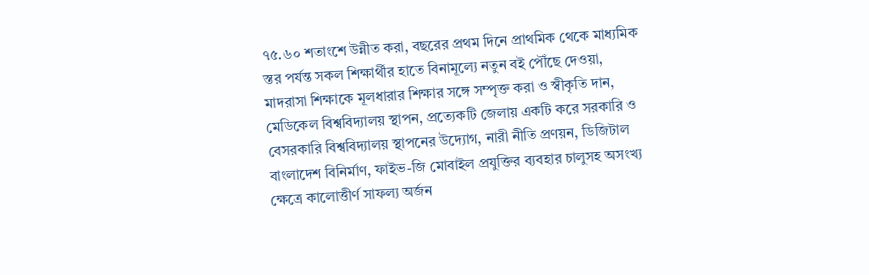৭৫.৬০ শতাংশে উন্নীত করা, বছরের প্রথম দিনে প্রাথমিক থেকে মাধ্যমিক স্তর পর্যন্ত সকল শিক্ষার্থীর হাতে বিনামূল্যে নতুন বই পৌঁছে দেওয়া, মাদরাসা শিক্ষাকে মূলধারার শিক্ষার সঙ্গে সম্পৃক্ত করা ও স্বীকৃতি দান, মেডিকেল বিশ্ববিদ্যালয় স্থাপন, প্রত্যেকটি জেলায় একটি করে সরকারি ও বেসরকারি বিশ্ববিদ্যালয় স্থাপনের উদ্যোগ, নারী নীতি প্রণয়ন, ডিজিটাল বাংলাদেশ বিনির্মাণ, ফাইভ-জি মোবাইল প্রযুক্তির ব্যবহার চালুসহ অসংখ্য ক্ষেত্রে কালোত্তীর্ণ সাফল্য অর্জন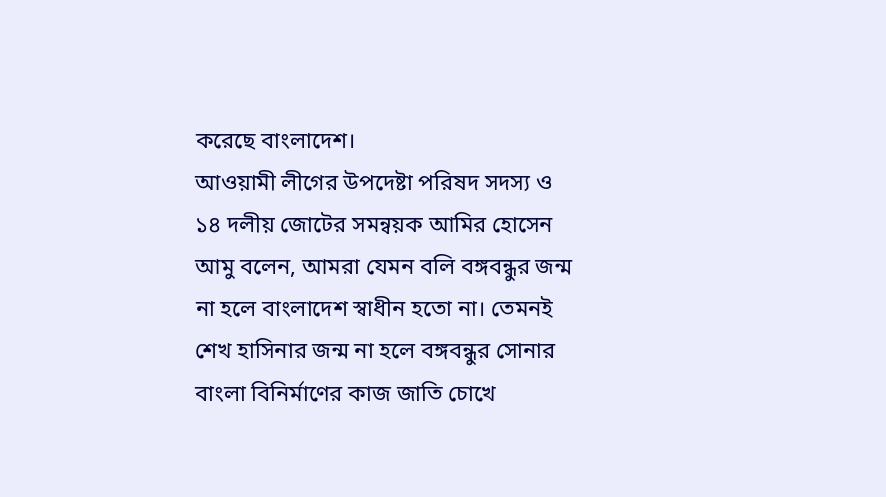করেছে বাংলাদেশ।
আওয়ামী লীগের উপদেষ্টা পরিষদ সদস্য ও ১৪ দলীয় জোটের সমন্বয়ক আমির হোসেন আমু বলেন, আমরা যেমন বলি বঙ্গবন্ধুর জন্ম না হলে বাংলাদেশ স্বাধীন হতো না। তেমনই শেখ হাসিনার জন্ম না হলে বঙ্গবন্ধুর সোনার বাংলা বিনির্মাণের কাজ জাতি চোখে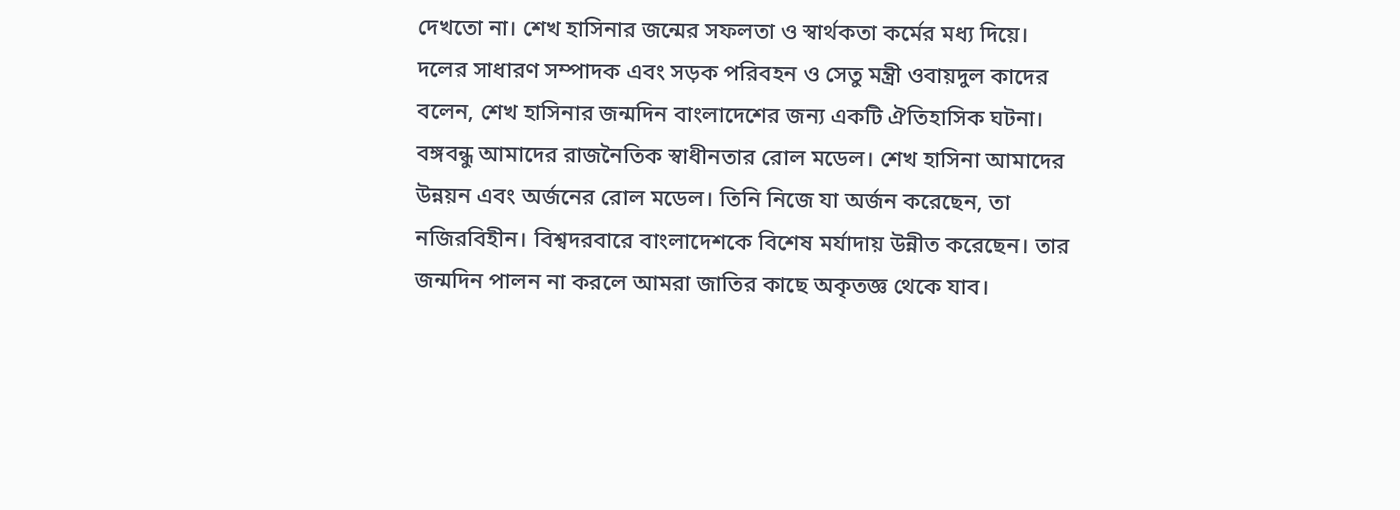দেখতো না। শেখ হাসিনার জন্মের সফলতা ও স্বার্থকতা কর্মের মধ্য দিয়ে।
দলের সাধারণ সম্পাদক এবং সড়ক পরিবহন ও সেতু মন্ত্রী ওবায়দুল কাদের বলেন, শেখ হাসিনার জন্মদিন বাংলাদেশের জন্য একটি ঐতিহাসিক ঘটনা। বঙ্গবন্ধু আমাদের রাজনৈতিক স্বাধীনতার রোল মডেল। শেখ হাসিনা আমাদের উন্নয়ন এবং অর্জনের রোল মডেল। তিনি নিজে যা অর্জন করেছেন, তা নজিরবিহীন। বিশ্বদরবারে বাংলাদেশকে বিশেষ মর্যাদায় উন্নীত করেছেন। তার জন্মদিন পালন না করলে আমরা জাতির কাছে অকৃতজ্ঞ থেকে যাব।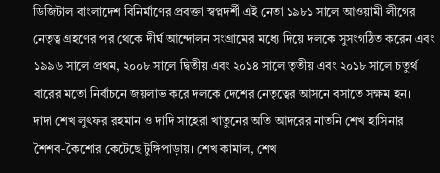ডিজিটাল বাংলাদেশ বিনির্মাণের প্রবক্তা স্বপ্নদর্শী এই নেতা ১৯৮১ সালে আওয়ামী লীগের নেতৃত্ব গ্রহণের পর থেকে দীর্ঘ আন্দোলন সংগ্রামের মধ্যে দিয়ে দলকে সুসংগঠিত করেন এবং ১৯৯৬ সালে প্রথম, ২০০৮ সালে দ্বিতীয় এবং ২০১৪ সালে তৃতীয় এবং ২০১৮ সালে চতুর্থ বারের মতো নির্বাচনে জয়লাভ করে দলকে দেশের নেতৃত্বের আসনে বসাতে সক্ষম হন।
দাদা শেখ লুৎফর রহমান ও দাদি সাহেরা খাতুনের অতি আদরের নাতনি শেখ হাসিনার শৈশব-কৈশোর কেটেছে টুঙ্গিপাড়ায়। শেখ কামাল, শেখ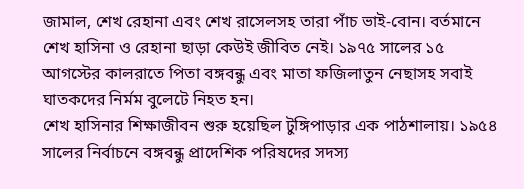জামাল, শেখ রেহানা এবং শেখ রাসেলসহ তারা পাঁচ ভাই-বোন। বর্তমানে শেখ হাসিনা ও রেহানা ছাড়া কেউই জীবিত নেই। ১৯৭৫ সালের ১৫ আগস্টের কালরাতে পিতা বঙ্গবন্ধু এবং মাতা ফজিলাতুন নেছাসহ সবাই ঘাতকদের নির্মম বুলেটে নিহত হন।
শেখ হাসিনার শিক্ষাজীবন শুরু হয়েছিল টুঙ্গিপাড়ার এক পাঠশালায়। ১৯৫৪ সালের নির্বাচনে বঙ্গবন্ধু প্রাদেশিক পরিষদের সদস্য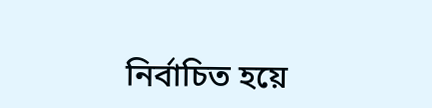নির্বাচিত হয়ে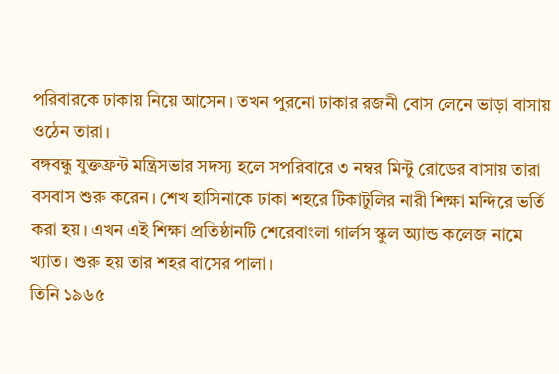পরিবারকে ঢাকায় নিয়ে আসেন। তখন পুরনো ঢাকার রজনী বোস লেনে ভাড়া বাসায় ওঠেন তারা।
বঙ্গবন্ধু যুক্তফ্রন্ট মন্ত্রিসভার সদস্য হলে সপরিবারে ৩ নম্বর মিন্টু রোডের বাসায় তারা বসবাস শুরু করেন। শেখ হাসিনাকে ঢাকা শহরে টিকাটুলির নারী শিক্ষা মন্দিরে ভর্তি করা হয়। এখন এই শিক্ষা প্রতিষ্ঠানটি শেরেবাংলা গার্লস স্কুল অ্যান্ড কলেজ নামে খ্যাত। শুরু হয় তার শহর বাসের পালা।
তিনি ১৯৬৫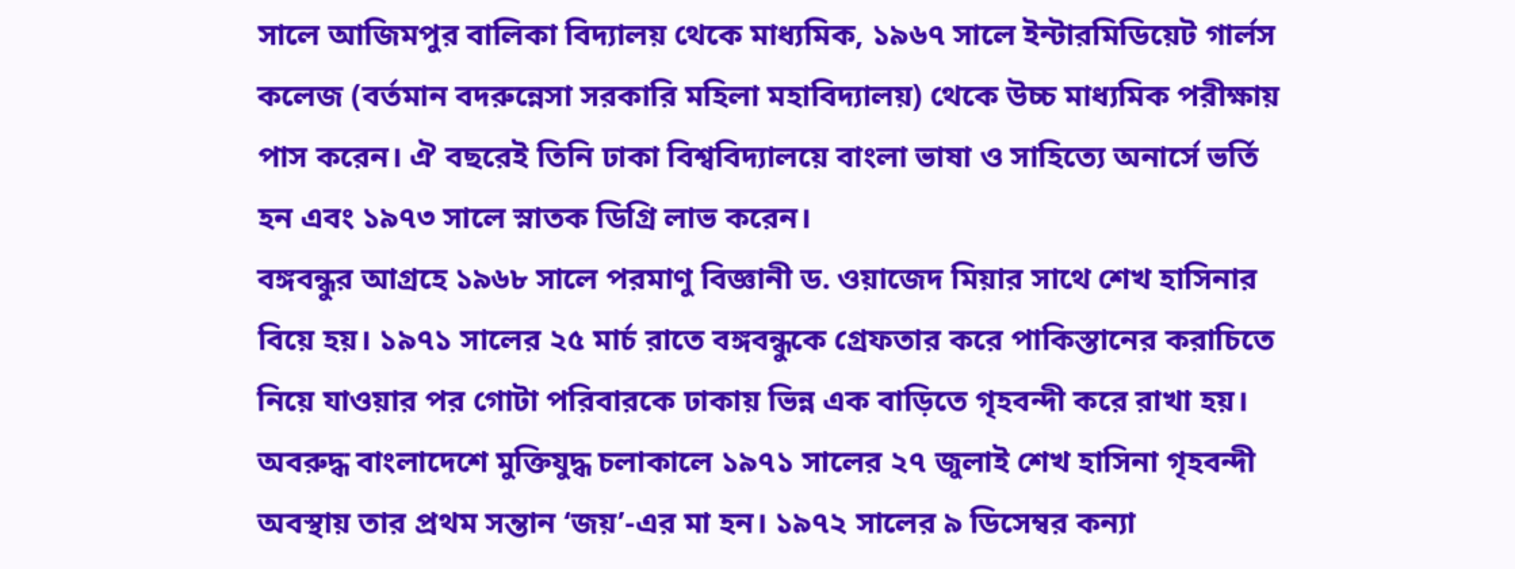সালে আজিমপুর বালিকা বিদ্যালয় থেকে মাধ্যমিক, ১৯৬৭ সালে ইন্টারমিডিয়েট গার্লস কলেজ (বর্তমান বদরুন্নেসা সরকারি মহিলা মহাবিদ্যালয়) থেকে উচ্চ মাধ্যমিক পরীক্ষায় পাস করেন। ঐ বছরেই তিনি ঢাকা বিশ্ববিদ্যালয়ে বাংলা ভাষা ও সাহিত্যে অনার্সে ভর্তি হন এবং ১৯৭৩ সালে স্নাতক ডিগ্রি লাভ করেন।
বঙ্গবন্ধুর আগ্রহে ১৯৬৮ সালে পরমাণু বিজ্ঞানী ড. ওয়াজেদ মিয়ার সাথে শেখ হাসিনার বিয়ে হয়। ১৯৭১ সালের ২৫ মার্চ রাতে বঙ্গবন্ধুকে গ্রেফতার করে পাকিস্তানের করাচিতে নিয়ে যাওয়ার পর গোটা পরিবারকে ঢাকায় ভিন্ন এক বাড়িতে গৃহবন্দী করে রাখা হয়। অবরুদ্ধ বাংলাদেশে মুক্তিযুদ্ধ চলাকালে ১৯৭১ সালের ২৭ জুলাই শেখ হাসিনা গৃহবন্দী অবস্থায় তার প্রথম সন্তান ‘জয়’-এর মা হন। ১৯৭২ সালের ৯ ডিসেম্বর কন্যা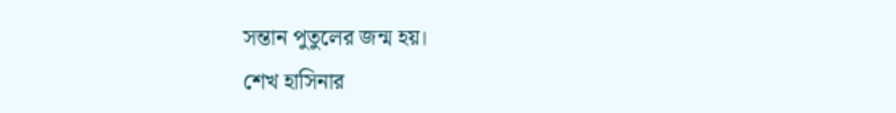সন্তান পুতুলের জন্ম হয়।
শেখ হাসিনার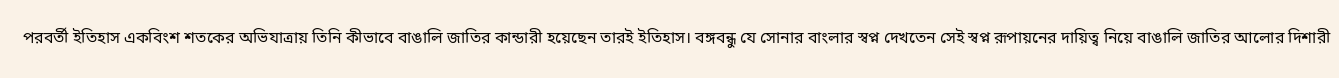পরবর্তী ইতিহাস একবিংশ শতকের অভিযাত্রায় তিনি কীভাবে বাঙালি জাতির কান্ডারী হয়েছেন তারই ইতিহাস। বঙ্গবন্ধু যে সোনার বাংলার স্বপ্ন দেখতেন সেই স্বপ্ন রূপায়নের দায়িত্ব নিয়ে বাঙালি জাতির আলোর দিশারী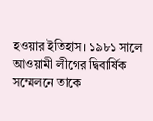হওয়ার ইতিহাস। ১৯৮১ সালে আওয়ামী লীগের দ্বিবার্ষিক সম্মেলনে তাকে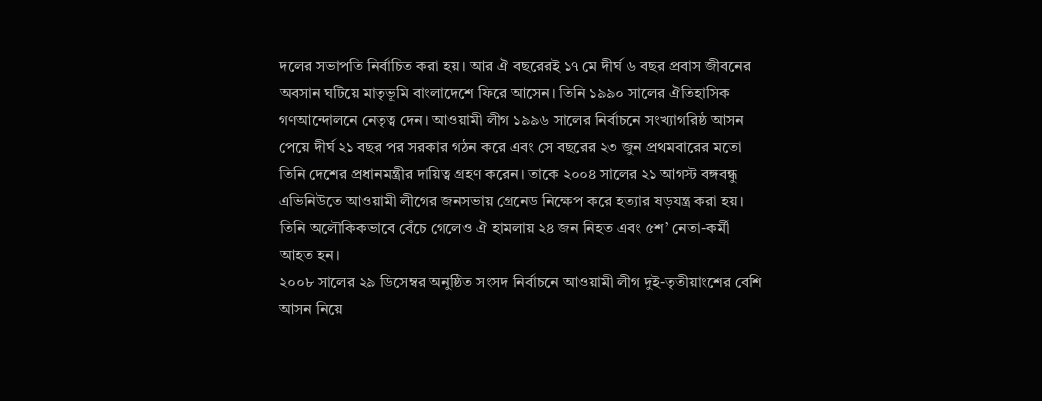দলের সভাপতি নির্বাচিত করা হয়। আর ঐ বছরেরই ১৭ মে দীর্ঘ ৬ বছর প্রবাস জীবনের অবসান ঘটিয়ে মাতৃভূমি বাংলাদেশে ফিরে আসেন। তিনি ১৯৯০ সালের ঐতিহাসিক গণআন্দোলনে নেতৃত্ব দেন। আওয়ামী লীগ ১৯৯৬ সালের নির্বাচনে সংখ্যাগরিষ্ঠ আসন পেয়ে দীর্ঘ ২১ বছর পর সরকার গঠন করে এবং সে বছরের ২৩ জুন প্রথমবারের মতো তিনি দেশের প্রধানমন্ত্রীর দায়িত্ব গ্রহণ করেন। তাকে ২০০৪ সালের ২১ আগস্ট বঙ্গবন্ধু এভিনিউতে আওয়ামী লীগের জনসভায় গ্রেনেড নিক্ষেপ করে হত্যার ষড়যন্ত্র করা হয়। তিনি অলৌকিকভাবে বেঁচে গেলেও ঐ হামলায় ২৪ জন নিহত এবং ৫শ’ নেতা-কর্মী আহত হন।
২০০৮ সালের ২৯ ডিসেম্বর অনুষ্ঠিত সংসদ নির্বাচনে আওয়ামী লীগ দুই-তৃতীয়াংশের বেশি আসন নিয়ে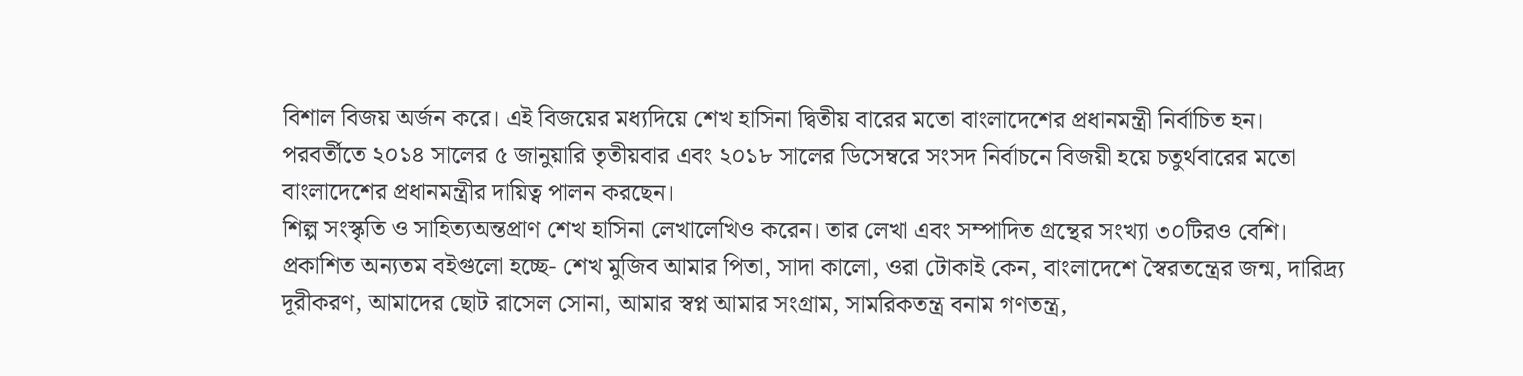বিশাল বিজয় অর্জন করে। এই বিজয়ের মধ্যদিয়ে শেখ হাসিনা দ্বিতীয় বারের মতো বাংলাদেশের প্রধানমন্ত্রী নির্বাচিত হন। পরবর্তীতে ২০১৪ সালের ৫ জানুয়ারি তৃতীয়বার এবং ২০১৮ সালের ডিসেম্বরে সংসদ নির্বাচনে বিজয়ী হয়ে চতুর্থবারের মতো বাংলাদেশের প্রধানমন্ত্রীর দায়িত্ব পালন করছেন।
শিল্প সংস্কৃতি ও সাহিত্যঅন্তপ্রাণ শেখ হাসিনা লেখালেখিও করেন। তার লেখা এবং সম্পাদিত গ্রন্থের সংখ্যা ৩০টিরও বেশি। প্রকাশিত অন্যতম বইগুলো হচ্ছে- শেখ মুজিব আমার পিতা, সাদা কালো, ওরা টোকাই কেন, বাংলাদেশে স্বৈরতন্ত্রের জন্ম, দারিদ্র্য দূরীকরণ, আমাদের ছোট রাসেল সোনা, আমার স্বপ্ন আমার সংগ্রাম, সামরিকতন্ত্র বনাম গণতন্ত্র,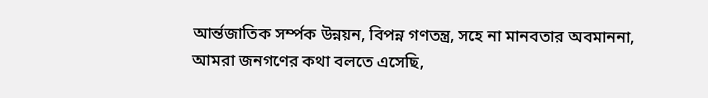আর্ন্তজাতিক সর্ম্পক উন্নয়ন, বিপন্ন গণতন্ত্র, সহে না মানবতার অবমাননা, আমরা জনগণের কথা বলতে এসেছি,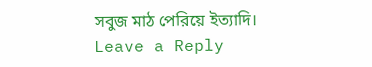সবুজ মাঠ পেরিয়ে ইত্যাদি।
Leave a Reply